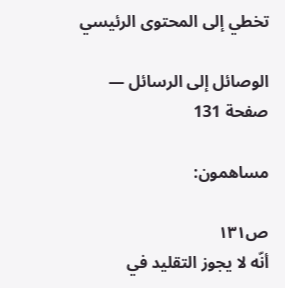تخطي إلى المحتوى الرئيسي

الوصائل إلى الرسائل — صفحة 131

مساهمون:

ص١٣١
أنّه لا يجوز التقليد في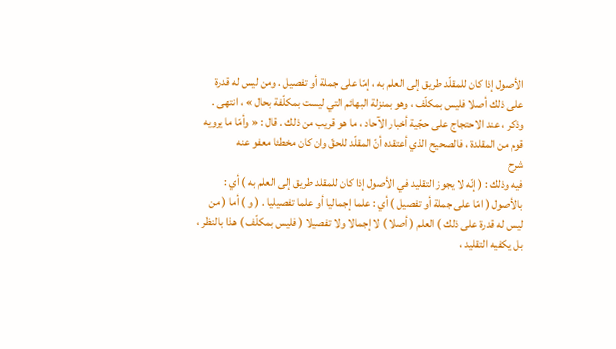الأصول إذا كان للمقلّد طريق إلى العلم به ، إمّا على جملة أو تفصيل . ومن ليس له قدرة على ذلك أصلا فليس بمكلّف ، وهو بمنزلة البهائم التي ليست بمكلّفة بحال » ، انتهى . وذكر ، عند الاحتجاج على حجّية أخبار الآحاد ، ما هو قريب من ذلك . قال : « وأمّا ما يرويه قوم من المقلدة ، فالصحيح الذي أعتقده أنّ المقلّد للحقّ وان كان مخطئا معفو عنه
شرح
فيه وذلك : ( إنّه لا يجوز التقليد في الأصول إذا كان للمقلد طريق إلى العلم به ) أي : بالأصول ( امّا على جملة أو تفصيل ) أي : علما إجماليا أو علما تفصيليا . ( و ) أما ( من ليس له قدرة على ذلك ) العلم ( أصلا ) لا إجمالا ولا تفصيلا ( فليس بمكلّف ) هذا بالنظر ، بل يكفيه التقليد ،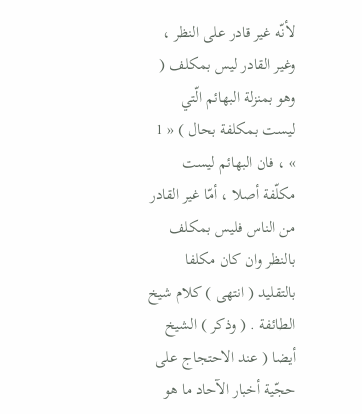لأنّه غير قادر على النظر ، وغير القادر ليس بمكلف ( وهو بمنزلة البهائم الّتي ليست بمكلفة بحال ) « 1 » ، فان البهائم ليست مكلّفة أصلا ، أمّا غير القادر من الناس فليس بمكلف بالنظر وان كان مكلفا بالتقليد ( انتهى ) كلام شيخ الطائفة . ( وذكر ) الشيخ أيضا ( عند الاحتجاج على حجّية أخبار الآحاد ما هو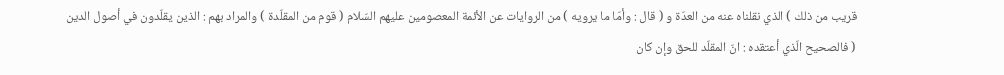قريب من ذلك ) الذي نقلناه عنه من العدّة و ( قال : وأمّا ما يرويه ) من الروايات عن الأئمة المعصومين عليهم السّلام ( قوم من المقلّدة ) والمراد بهم : الذين يقلّدون في أصول الدين ( فالصحيح الّذي أعتقده : انّ المقلّد للحق وإن كان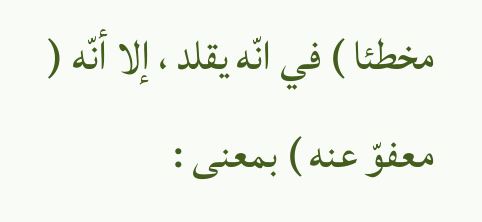مخطئا ) في انّه يقلد ، إلا أنّه ( معفوّ عنه ) بمعنى :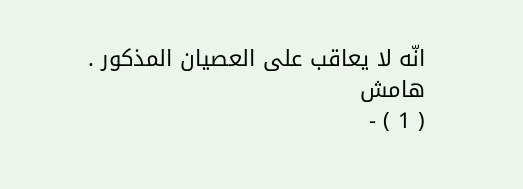انّه لا يعاقب على العصيان المذكور .
هامش
( 1 ) -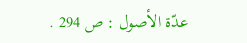عدّة الأصول : ص 294 .